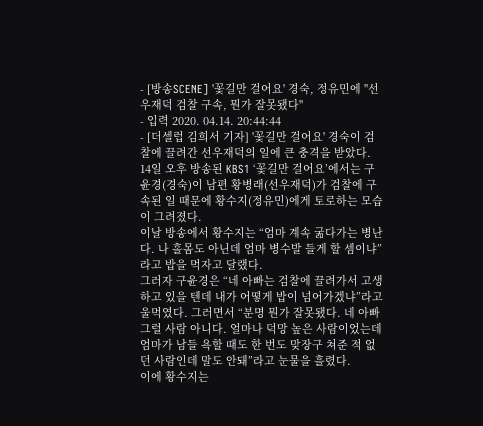- [방송SCENE] '꽃길만 걸어요' 경숙, 정유민에 "선우재덕 검찰 구속, 뭔가 잘못됐다"
- 입력 2020. 04.14. 20:44:44
- [더셀럽 김희서 기자] '꽃길만 걸어요' 경숙이 검찰에 끌려간 선우재덕의 일에 큰 충격을 받았다.
14일 오후 방송된 KBS1 ‘꽃길만 걸어요’에서는 구윤경(경숙)이 남편 황병래(선우재덕)가 검찰에 구속된 일 때문에 황수지(정유민)에게 토로하는 모습이 그려졌다.
이날 방송에서 황수지는 “엄마 계속 굶다가는 병난다. 나 홀몸도 아닌데 엄마 병수발 들게 할 셈이냐”라고 밥을 먹자고 달랬다.
그러자 구윤경은 “네 아빠는 검찰에 끌려가서 고생하고 있을 텐데 내가 어떻게 밥이 넘어가겠냐”라고 울먹였다. 그러면서 “분명 뭔가 잘못됐다. 네 아빠 그럴 사람 아니다. 얼마나 덕망 높은 사람이었는데 엄마가 남들 욕할 때도 한 번도 맞장구 쳐준 적 없던 사람인데 말도 안돼”라고 눈물을 흘렸다.
이에 황수지는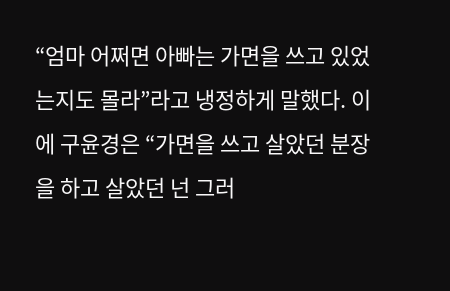“엄마 어쩌면 아빠는 가면을 쓰고 있었는지도 몰라”라고 냉정하게 말했다. 이에 구윤경은 “가면을 쓰고 살았던 분장을 하고 살았던 넌 그러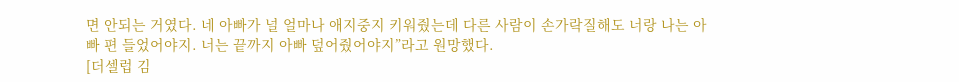면 안되는 거였다. 네 아빠가 널 얼마나 애지중지 키워줬는데 다른 사람이 손가락질해도 너랑 나는 아빠 편 들었어야지. 너는 끝까지 아빠 덮어줬어야지”라고 원망했다.
[더셀럽 김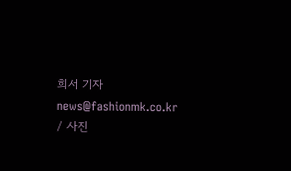희서 기자 news@fashionmk.co.kr / 사진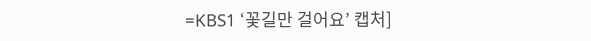=KBS1 ‘꽃길만 걸어요’ 캡처]